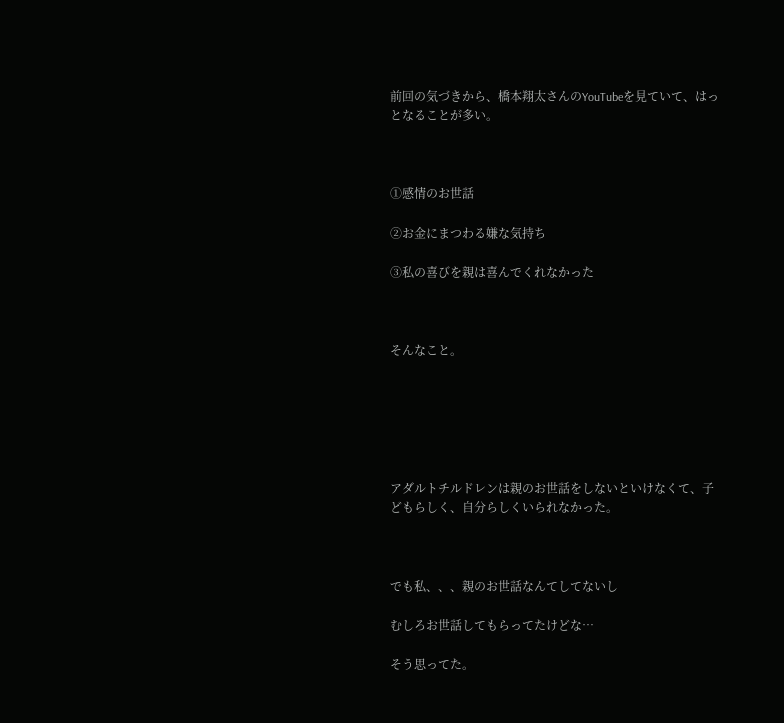前回の気づきから、橋本翔太さんのYouTubeを見ていて、はっとなることが多い。



①感情のお世話

②お金にまつわる嫌な気持ち

③私の喜びを親は喜んでくれなかった



そんなこと。






アダルトチルドレンは親のお世話をしないといけなくて、子どもらしく、自分らしくいられなかった。



でも私、、、親のお世話なんてしてないし

むしろお世話してもらってたけどな…

そう思ってた。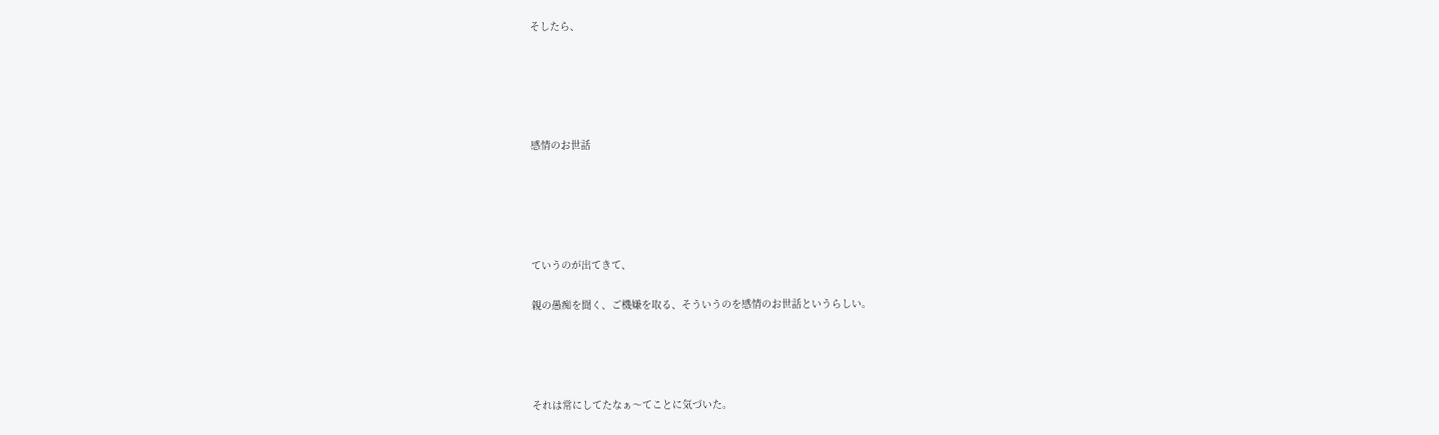そしたら、





感情のお世話





ていうのが出てきて、

親の愚痴を聞く、ご機嫌を取る、そういうのを感情のお世話というらしい。




それは常にしてたなぁ〜てことに気づいた。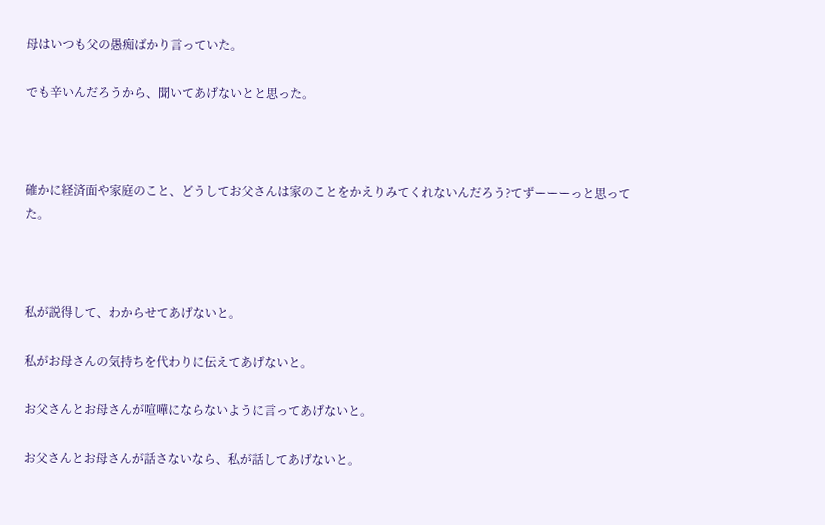母はいつも父の愚痴ばかり言っていた。

でも辛いんだろうから、聞いてあげないとと思った。



確かに経済面や家庭のこと、どうしてお父さんは家のことをかえりみてくれないんだろう?てずーーーっと思ってた。



私が説得して、わからせてあげないと。

私がお母さんの気持ちを代わりに伝えてあげないと。

お父さんとお母さんが喧嘩にならないように言ってあげないと。

お父さんとお母さんが話さないなら、私が話してあげないと。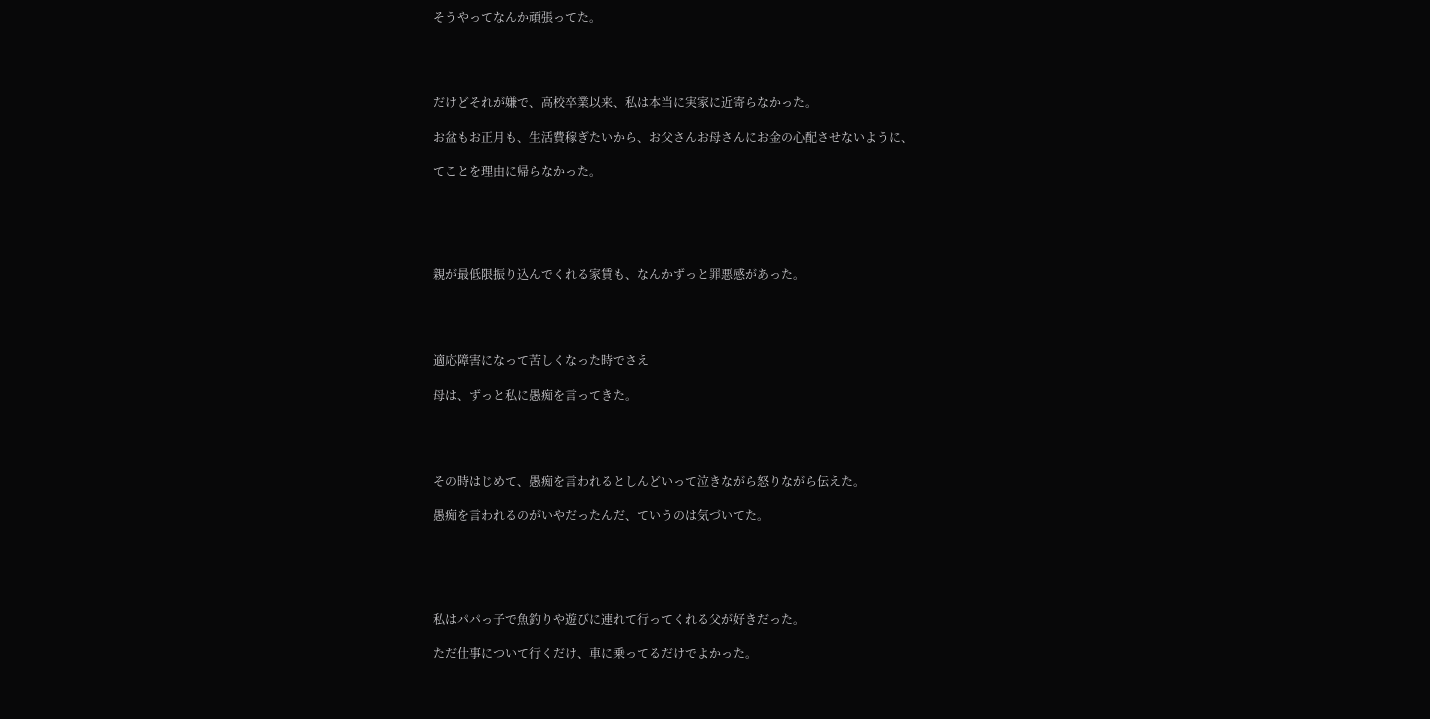そうやってなんか頑張ってた。




だけどそれが嫌で、高校卒業以来、私は本当に実家に近寄らなかった。

お盆もお正月も、生活費稼ぎたいから、お父さんお母さんにお金の心配させないように、

てことを理由に帰らなかった。





親が最低限振り込んでくれる家賃も、なんかずっと罪悪感があった。




適応障害になって苦しくなった時でさえ

母は、ずっと私に愚痴を言ってきた。




その時はじめて、愚痴を言われるとしんどいって泣きながら怒りながら伝えた。

愚痴を言われるのがいやだったんだ、ていうのは気づいてた。





私はパパっ子で魚釣りや遊びに連れて行ってくれる父が好きだった。

ただ仕事について行くだけ、車に乗ってるだけでよかった。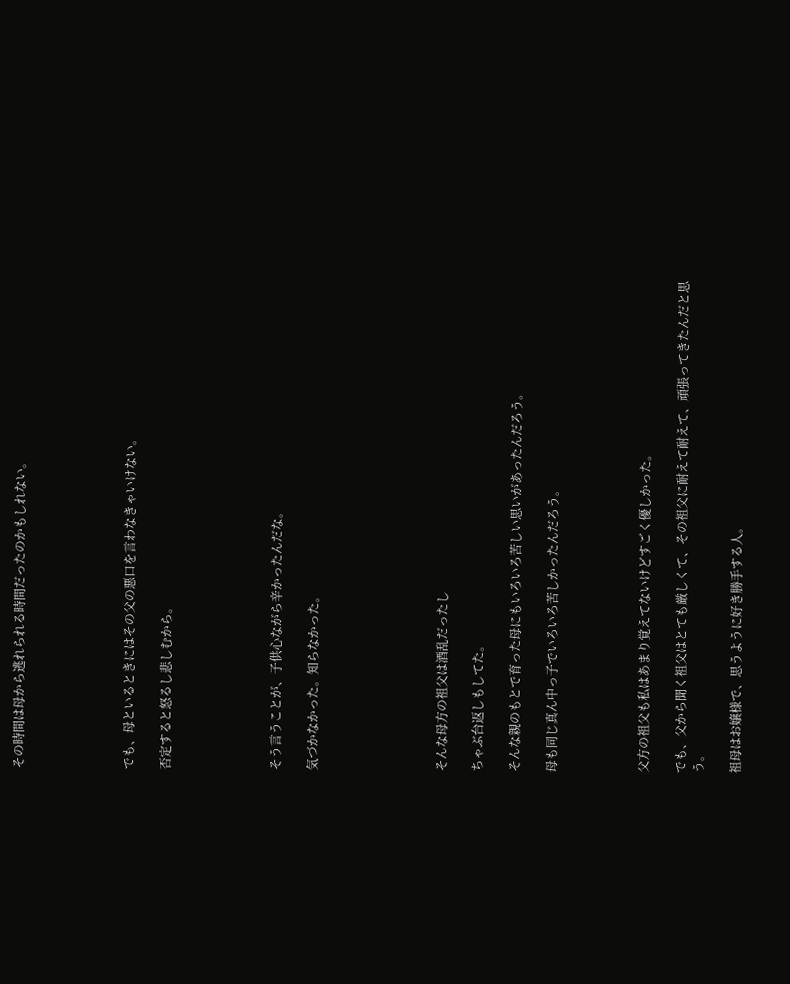その時間は母から逃れられる時間だったのかもしれない。





でも、母といるときにはその父の悪口を言わなきゃいけない。

否定すると怒るし悲しむから。





そう言うことが、子供心ながら辛かったんだな。

気づかなかった。知らなかった。






そんな母方の祖父は酒乱だったし

ちゃぶ台返しもしてた。

そんな親のもとで育った母にもいろいろ苦しい思いがあったんだろう。

母も同じ真ん中っ子でいろいろ苦しかったんだろう。




父方の祖父も私はあまり覚えてないけどすごく優しかった。

でも、父から聞く祖父はとても厳しくて、その祖父に耐えて耐えて、頑張ってきたんだと思う。

祖母はお嬢様で、思うように好き勝手する人。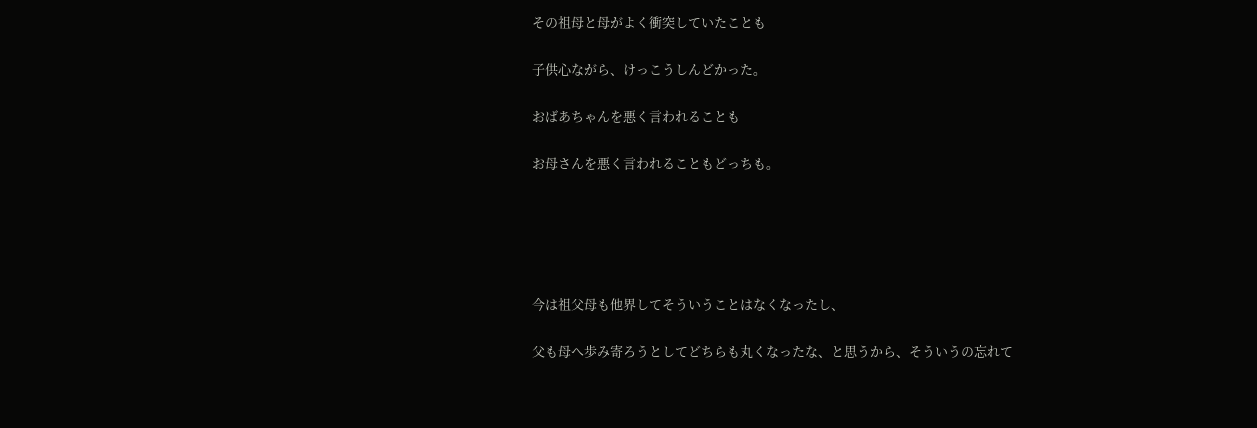その祖母と母がよく衝突していたことも

子供心ながら、けっこうしんどかった。

おばあちゃんを悪く言われることも

お母さんを悪く言われることもどっちも。





今は祖父母も他界してそういうことはなくなったし、

父も母へ歩み寄ろうとしてどちらも丸くなったな、と思うから、そういうの忘れて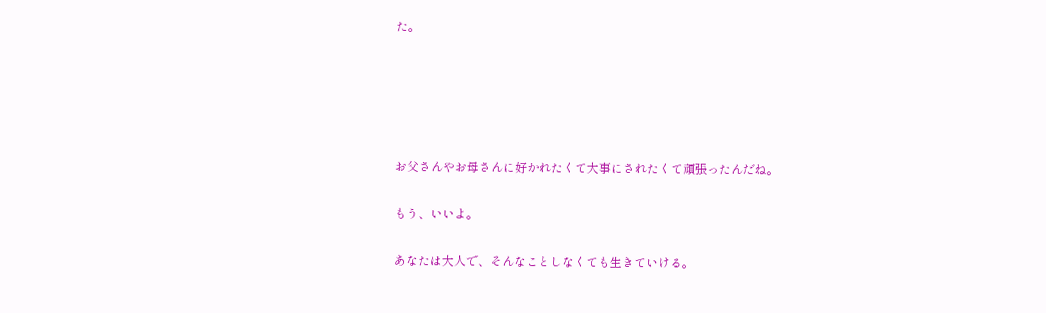た。





お父さんやお母さんに好かれたくて大事にされたくて頑張ったんだね。

もう、いいよ。

あなたは大人で、そんなことしなくても生きていける。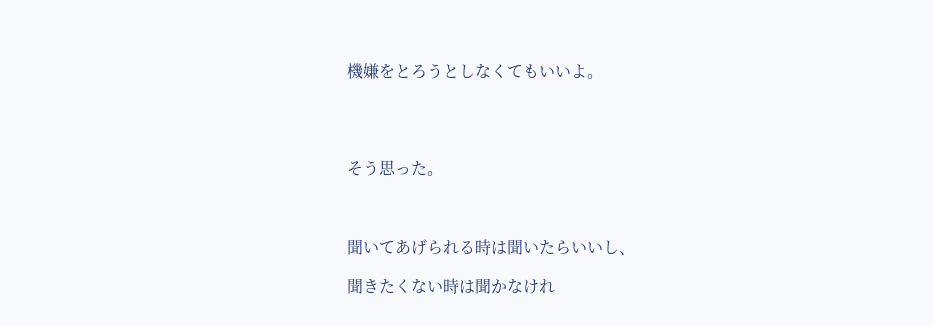機嫌をとろうとしなくてもいいよ。




そう思った。



聞いてあげられる時は聞いたらいいし、

聞きたくない時は聞かなけれ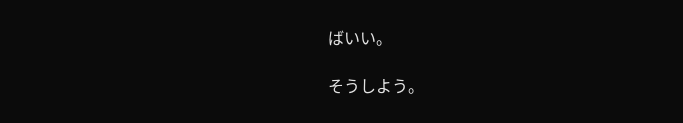ばいい。

そうしよう。